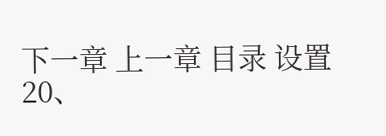下一章 上一章 目录 设置
20、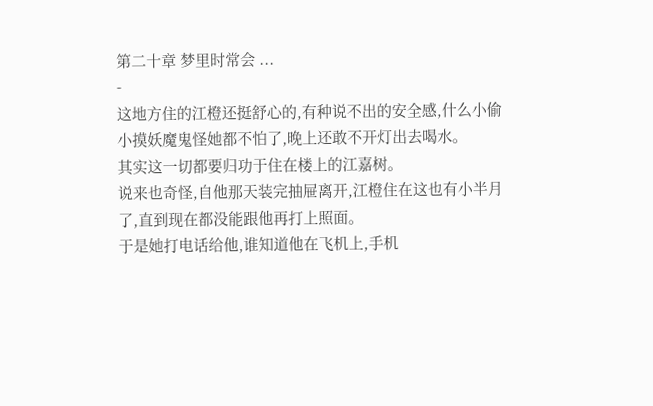第二十章 梦里时常会 ...
-
这地方住的江橙还挺舒心的,有种说不出的安全感,什么小偷小摸妖魔鬼怪她都不怕了,晚上还敢不开灯出去喝水。
其实这一切都要归功于住在楼上的江嘉树。
说来也奇怪,自他那天装完抽屉离开,江橙住在这也有小半月了,直到现在都没能跟他再打上照面。
于是她打电话给他,谁知道他在飞机上,手机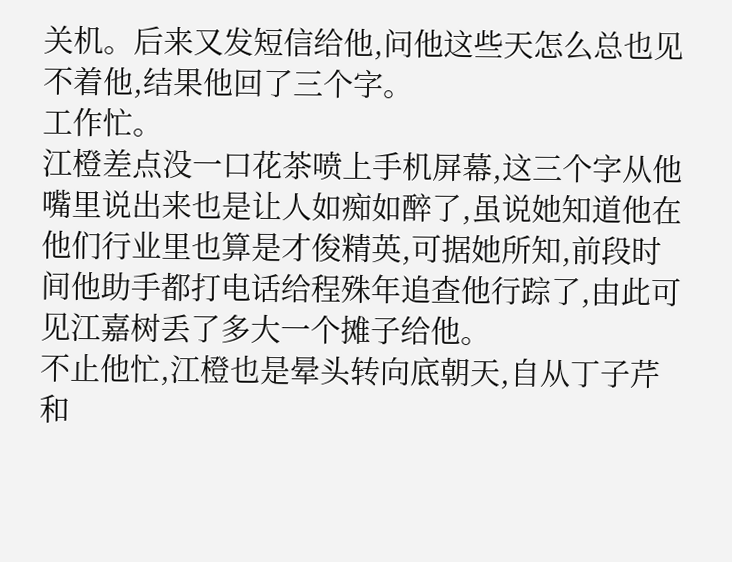关机。后来又发短信给他,问他这些天怎么总也见不着他,结果他回了三个字。
工作忙。
江橙差点没一口花茶喷上手机屏幕,这三个字从他嘴里说出来也是让人如痴如醉了,虽说她知道他在他们行业里也算是才俊精英,可据她所知,前段时间他助手都打电话给程殊年追查他行踪了,由此可见江嘉树丢了多大一个摊子给他。
不止他忙,江橙也是晕头转向底朝天,自从丁子芹和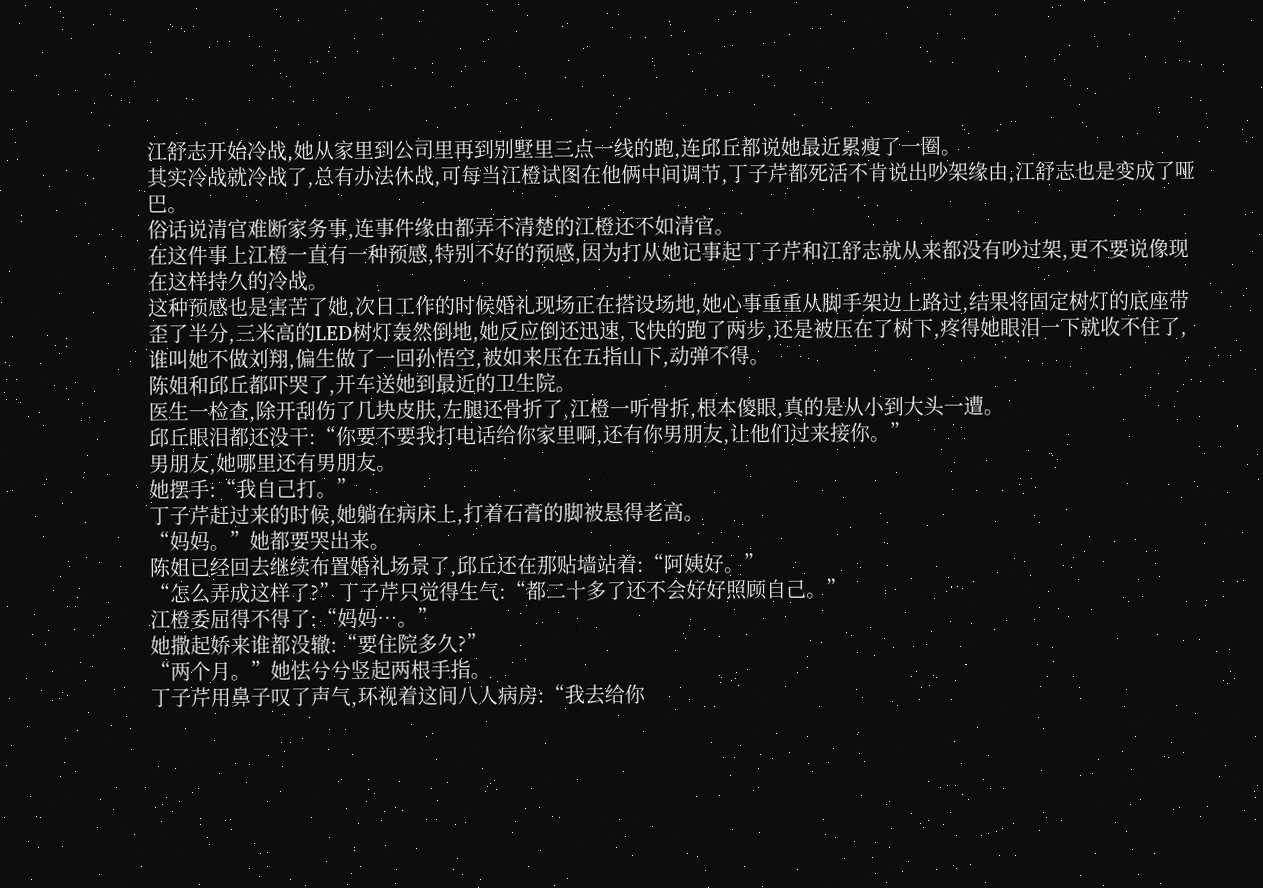江舒志开始冷战,她从家里到公司里再到别墅里三点一线的跑,连邱丘都说她最近累瘦了一圈。
其实冷战就冷战了,总有办法休战,可每当江橙试图在他俩中间调节,丁子芹都死活不肯说出吵架缘由,江舒志也是变成了哑巴。
俗话说清官难断家务事,连事件缘由都弄不清楚的江橙还不如清官。
在这件事上江橙一直有一种预感,特别不好的预感,因为打从她记事起丁子芹和江舒志就从来都没有吵过架,更不要说像现在这样持久的冷战。
这种预感也是害苦了她,次日工作的时候婚礼现场正在搭设场地,她心事重重从脚手架边上路过,结果将固定树灯的底座带歪了半分,三米高的LED树灯轰然倒地,她反应倒还迅速,飞快的跑了两步,还是被压在了树下,疼得她眼泪一下就收不住了,谁叫她不做刘翔,偏生做了一回孙悟空,被如来压在五指山下,动弹不得。
陈姐和邱丘都吓哭了,开车送她到最近的卫生院。
医生一检查,除开刮伤了几块皮肤,左腿还骨折了,江橙一听骨折,根本傻眼,真的是从小到大头一遭。
邱丘眼泪都还没干:“你要不要我打电话给你家里啊,还有你男朋友,让他们过来接你。”
男朋友,她哪里还有男朋友。
她摆手:“我自己打。”
丁子芹赶过来的时候,她躺在病床上,打着石膏的脚被悬得老高。
“妈妈。”她都要哭出来。
陈姐已经回去继续布置婚礼场景了,邱丘还在那贴墙站着:“阿姨好。”
“怎么弄成这样了?”丁子芹只觉得生气:“都二十多了还不会好好照顾自己。”
江橙委屈得不得了:“妈妈…。”
她撒起娇来谁都没辙:“要住院多久?”
“两个月。”她怯兮兮竖起两根手指。
丁子芹用鼻子叹了声气,环视着这间八人病房:“我去给你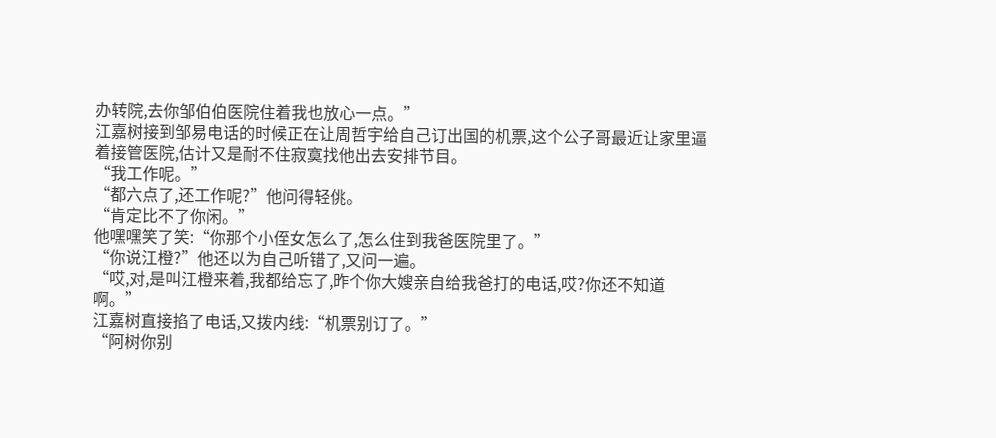办转院,去你邹伯伯医院住着我也放心一点。”
江嘉树接到邹易电话的时候正在让周哲宇给自己订出国的机票,这个公子哥最近让家里逼着接管医院,估计又是耐不住寂寞找他出去安排节目。
“我工作呢。”
“都六点了,还工作呢?”他问得轻佻。
“肯定比不了你闲。”
他嘿嘿笑了笑:“你那个小侄女怎么了,怎么住到我爸医院里了。”
“你说江橙?”他还以为自己听错了,又问一遍。
“哎,对,是叫江橙来着,我都给忘了,昨个你大嫂亲自给我爸打的电话,哎?你还不知道啊。”
江嘉树直接掐了电话,又拨内线:“机票别订了。”
“阿树你别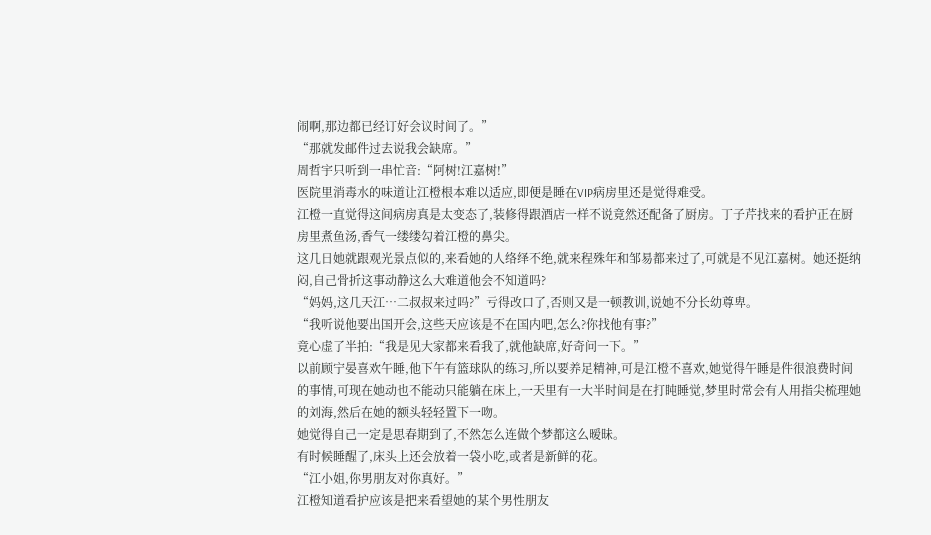闹啊,那边都已经订好会议时间了。”
“那就发邮件过去说我会缺席。”
周哲宇只听到一串忙音:“阿树!江嘉树!”
医院里消毒水的味道让江橙根本难以适应,即便是睡在VIP病房里还是觉得难受。
江橙一直觉得这间病房真是太变态了,装修得跟酒店一样不说竟然还配备了厨房。丁子芹找来的看护正在厨房里煮鱼汤,香气一缕缕勾着江橙的鼻尖。
这几日她就跟观光景点似的,来看她的人络绎不绝,就来程殊年和邹易都来过了,可就是不见江嘉树。她还挺纳闷,自己骨折这事动静这么大难道他会不知道吗?
“妈妈,这几天江…二叔叔来过吗?”亏得改口了,否则又是一顿教训,说她不分长幼尊卑。
“我听说他要出国开会,这些天应该是不在国内吧,怎么?你找他有事?”
竟心虚了半拍:“我是见大家都来看我了,就他缺席,好奇问一下。”
以前顾宁晏喜欢午睡,他下午有篮球队的练习,所以要养足精神,可是江橙不喜欢,她觉得午睡是件很浪费时间的事情,可现在她动也不能动只能躺在床上,一天里有一大半时间是在打盹睡觉,梦里时常会有人用指尖梳理她的刘海,然后在她的额头轻轻置下一吻。
她觉得自己一定是思春期到了,不然怎么连做个梦都这么暧昧。
有时候睡醒了,床头上还会放着一袋小吃,或者是新鲜的花。
“江小姐,你男朋友对你真好。”
江橙知道看护应该是把来看望她的某个男性朋友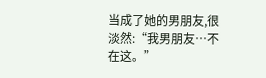当成了她的男朋友,很淡然:“我男朋友…不在这。”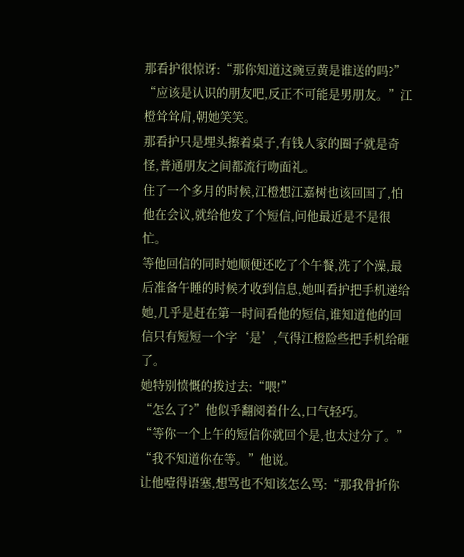那看护很惊讶:“那你知道这豌豆黄是谁送的吗?”
“应该是认识的朋友吧,反正不可能是男朋友。”江橙耸耸肩,朝她笑笑。
那看护只是埋头擦着桌子,有钱人家的圈子就是奇怪,普通朋友之间都流行吻面礼。
住了一个多月的时候,江橙想江嘉树也该回国了,怕他在会议,就给他发了个短信,问他最近是不是很忙。
等他回信的同时她顺便还吃了个午餐,洗了个澡,最后准备午睡的时候才收到信息,她叫看护把手机递给她,几乎是赶在第一时间看他的短信,谁知道他的回信只有短短一个字‘是’,气得江橙险些把手机给砸了。
她特别愤慨的拨过去:“喂!”
“怎么了?”他似乎翻阅着什么,口气轻巧。
“等你一个上午的短信你就回个是,也太过分了。”
“我不知道你在等。”他说。
让他噎得语塞,想骂也不知该怎么骂:“那我骨折你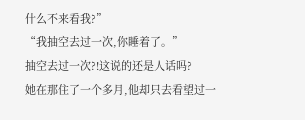什么不来看我?”
“我抽空去过一次,你睡着了。”
抽空去过一次?!这说的还是人话吗?
她在那住了一个多月,他却只去看望过一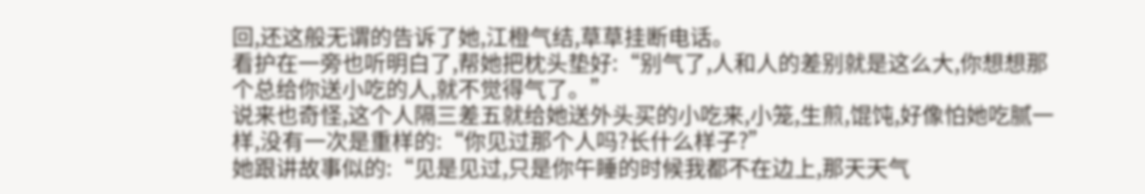回,还这般无谓的告诉了她,江橙气结,草草挂断电话。
看护在一旁也听明白了,帮她把枕头垫好:“别气了,人和人的差别就是这么大,你想想那个总给你送小吃的人,就不觉得气了。”
说来也奇怪,这个人隔三差五就给她送外头买的小吃来,小笼,生煎,馄饨,好像怕她吃腻一样,没有一次是重样的:“你见过那个人吗?长什么样子?”
她跟讲故事似的:“见是见过,只是你午睡的时候我都不在边上,那天天气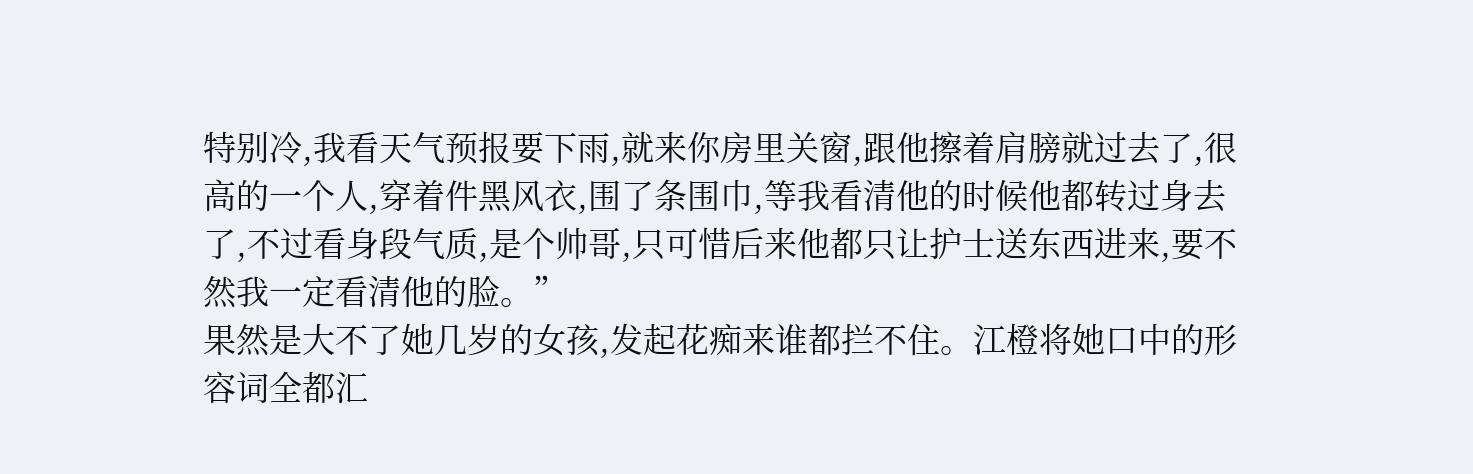特别冷,我看天气预报要下雨,就来你房里关窗,跟他擦着肩膀就过去了,很高的一个人,穿着件黑风衣,围了条围巾,等我看清他的时候他都转过身去了,不过看身段气质,是个帅哥,只可惜后来他都只让护士送东西进来,要不然我一定看清他的脸。”
果然是大不了她几岁的女孩,发起花痴来谁都拦不住。江橙将她口中的形容词全都汇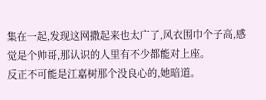集在一起,发现这网撒起来也太广了,风衣围巾个子高,感觉是个帅哥,那认识的人里有不少都能对上座。
反正不可能是江嘉树那个没良心的,她暗道。